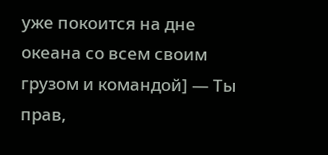уже покоится на дне океана со всем своим грузом и командой] — Ты прав,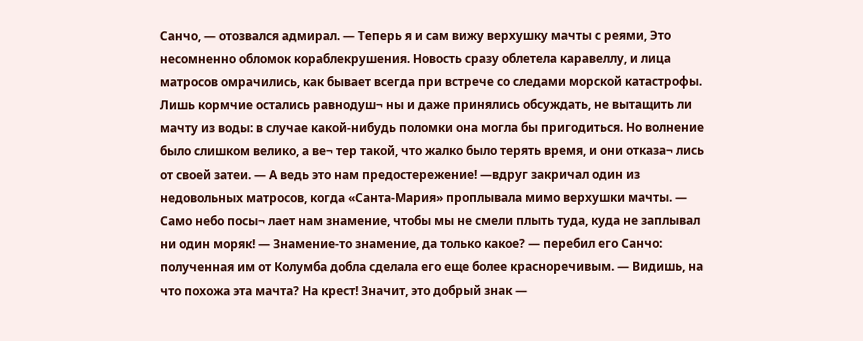Санчо, — отозвался адмирал. — Теперь я и сам вижу верхушку мачты с реями, Это несомненно обломок кораблекрушения. Новость сразу облетела каравеллу, и лица матросов омрачились, как бывает всегда при встрече со следами морской катастрофы. Лишь кормчие остались равнодуш¬ ны и даже принялись обсуждать, не вытащить ли мачту из воды: в случае какой-нибудь поломки она могла бы пригодиться. Но волнение было слишком велико, а ве¬ тер такой, что жалко было терять время, и они отказа¬ лись от своей затеи. — А ведь это нам предостережение! —вдруг закричал один из недовольных матросов, когда «Санта-Мария» проплывала мимо верхушки мачты. — Само небо посы¬ лает нам знамение, чтобы мы не смели плыть туда, куда не заплывал ни один моряк! — Знамение-то знамение, да только какое? — перебил его Санчо: полученная им от Колумба добла сделала его еще более красноречивым. — Видишь, на что похожа эта мачта? На крест! Значит, это добрый знак —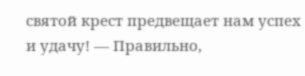святой крест предвещает нам успех и удачу! — Правильно,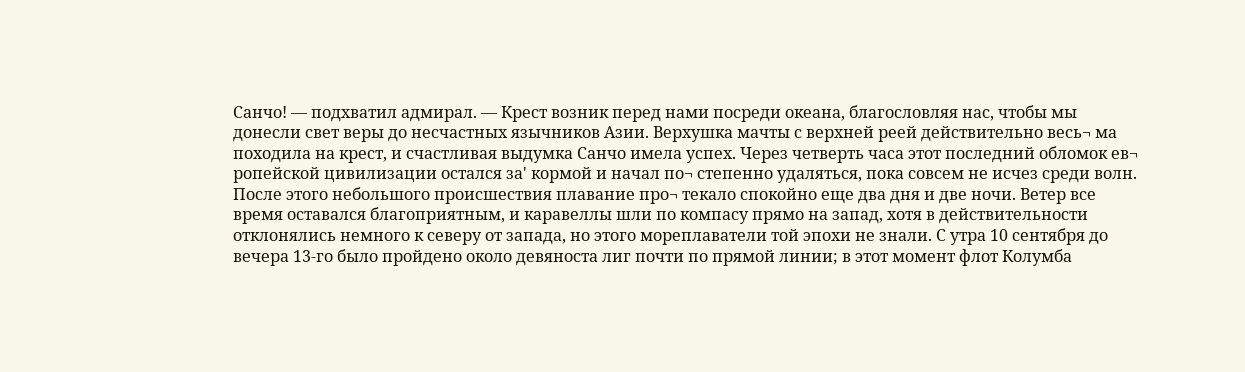Санчо! — подхватил адмирал. — Крест возник перед нами посреди океана, благословляя нас, чтобы мы донесли свет веры до несчастных язычников Азии. Верхушка мачты с верхней реей действительно весь¬ ма походила на крест, и счастливая выдумка Санчо имела успех. Через четверть часа этот последний обломок ев¬ ропейской цивилизации остался за' кормой и начал по¬ степенно удаляться, пока совсем не исчез среди волн. После этого небольшого происшествия плавание про¬ текало спокойно еще два дня и две ночи. Ветер все время оставался благоприятным, и каравеллы шли по компасу прямо на запад, хотя в действительности отклонялись немного к северу от запада, но этого мореплаватели той эпохи не знали. С утра 10 сентября до вечера 13-го было пройдено около девяноста лиг почти по прямой линии; в этот момент флот Колумба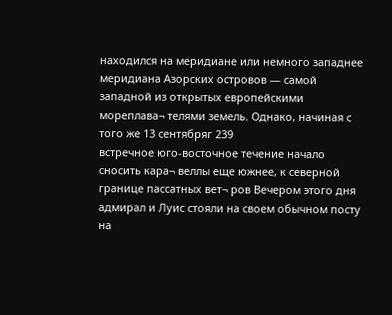находился на меридиане или немного западнее меридиана Азорских островов — самой западной из открытых европейскими мореплава¬ телями земель. Однако, начиная с того же 13 сентябряг 239
встречное юго-восточное течение начало сносить кара¬ веллы еще южнее, к северной границе пассатных вет¬ ров Вечером этого дня адмирал и Луис стояли на своем обычном посту на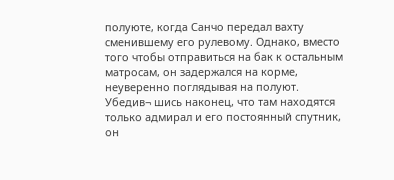полуюте, когда Санчо передал вахту сменившему его рулевому. Однако, вместо того чтобы отправиться на бак к остальным матросам, он задержался на корме, неуверенно поглядывая на полуют. Убедив¬ шись наконец, что там находятся только адмирал и его постоянный спутник, он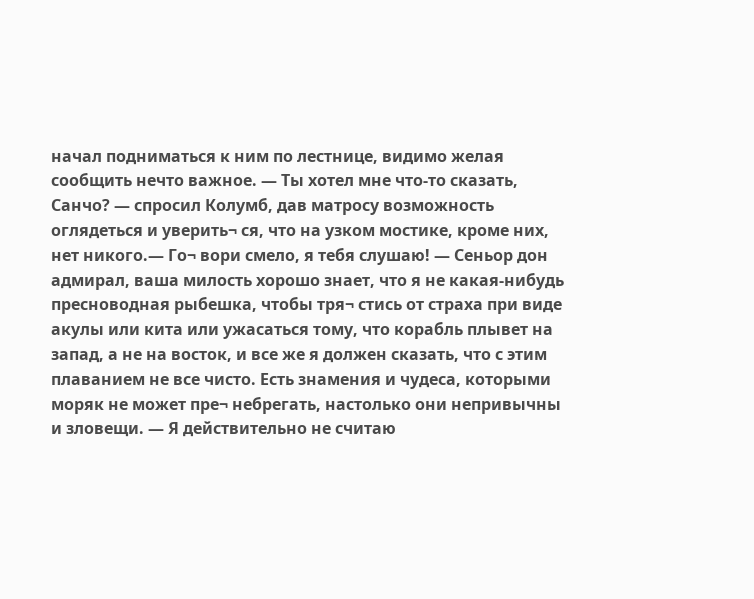начал подниматься к ним по лестнице, видимо желая сообщить нечто важное. — Ты хотел мне что-то сказать, Санчо? — спросил Колумб, дав матросу возможность оглядеться и уверить¬ ся, что на узком мостике, кроме них, нет никого.— Го¬ вори смело, я тебя слушаю! — Сеньор дон адмирал, ваша милость хорошо знает, что я не какая-нибудь пресноводная рыбешка, чтобы тря¬ стись от страха при виде акулы или кита или ужасаться тому, что корабль плывет на запад, а не на восток, и все же я должен сказать, что с этим плаванием не все чисто. Есть знамения и чудеса, которыми моряк не может пре¬ небрегать, настолько они непривычны и зловещи. — Я действительно не считаю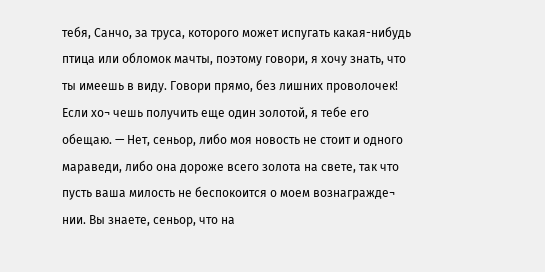тебя, Санчо, за труса, которого может испугать какая-нибудь птица или обломок мачты, поэтому говори, я хочу знать, что ты имеешь в виду. Говори прямо, без лишних проволочек! Если хо¬ чешь получить еще один золотой, я тебе его обещаю. — Нет, сеньор, либо моя новость не стоит и одного мараведи, либо она дороже всего золота на свете, так что пусть ваша милость не беспокоится о моем вознагражде¬ нии. Вы знаете, сеньор, что на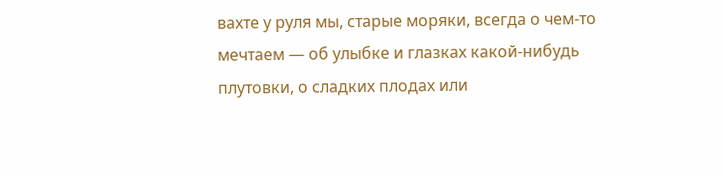вахте у руля мы, старые моряки, всегда о чем-то мечтаем — об улыбке и глазках какой-нибудь плутовки, о сладких плодах или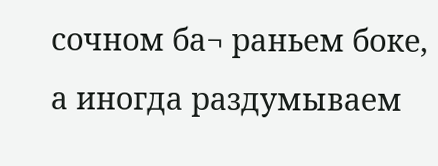сочном ба¬ раньем боке, а иногда раздумываем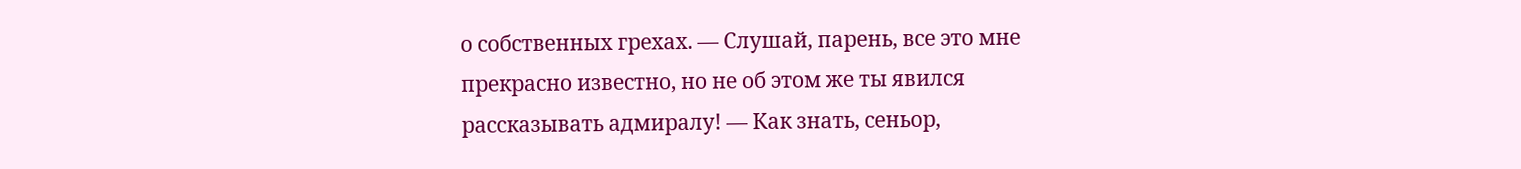о собственных грехах. — Слушай, парень, все это мне прекрасно известно, но не об этом же ты явился рассказывать адмиралу! — Как знать, сеньор,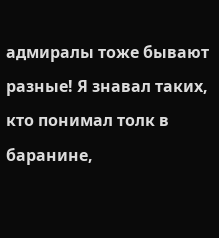адмиралы тоже бывают разные! Я знавал таких, кто понимал толк в баранине,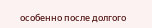особенно после долгого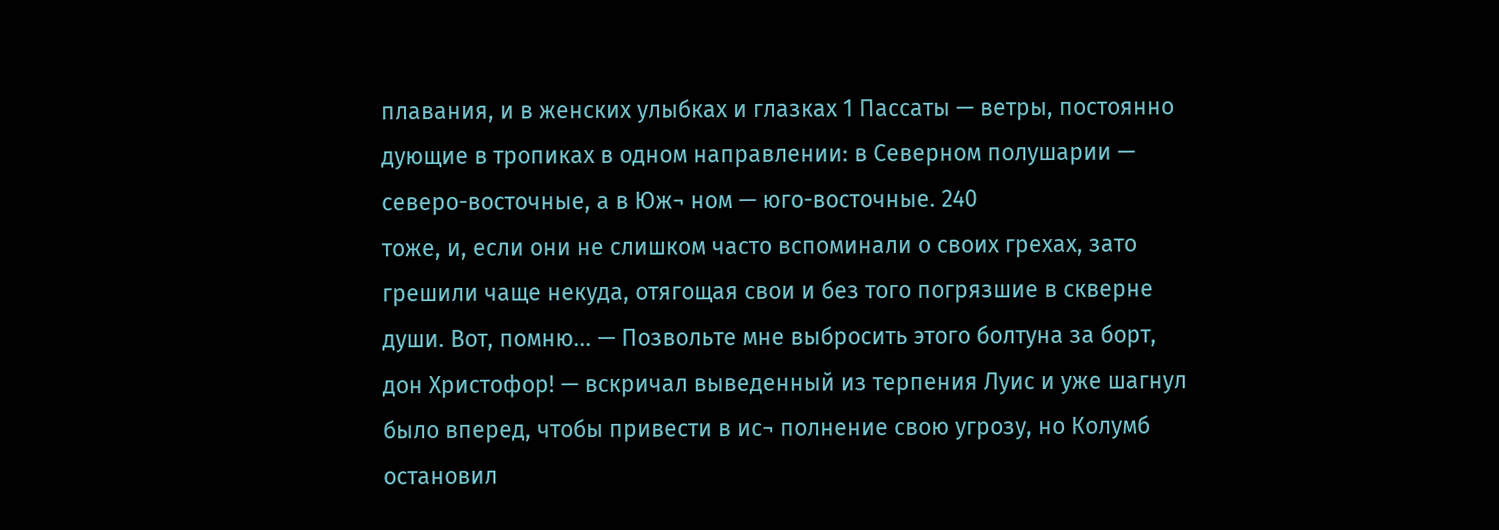плавания, и в женских улыбках и глазках 1 Пассаты — ветры, постоянно дующие в тропиках в одном направлении: в Северном полушарии — северо-восточные, а в Юж¬ ном — юго-восточные. 240
тоже, и, если они не слишком часто вспоминали о своих грехах, зато грешили чаще некуда, отягощая свои и без того погрязшие в скверне души. Вот, помню... — Позвольте мне выбросить этого болтуна за борт, дон Христофор! — вскричал выведенный из терпения Луис и уже шагнул было вперед, чтобы привести в ис¬ полнение свою угрозу, но Колумб остановил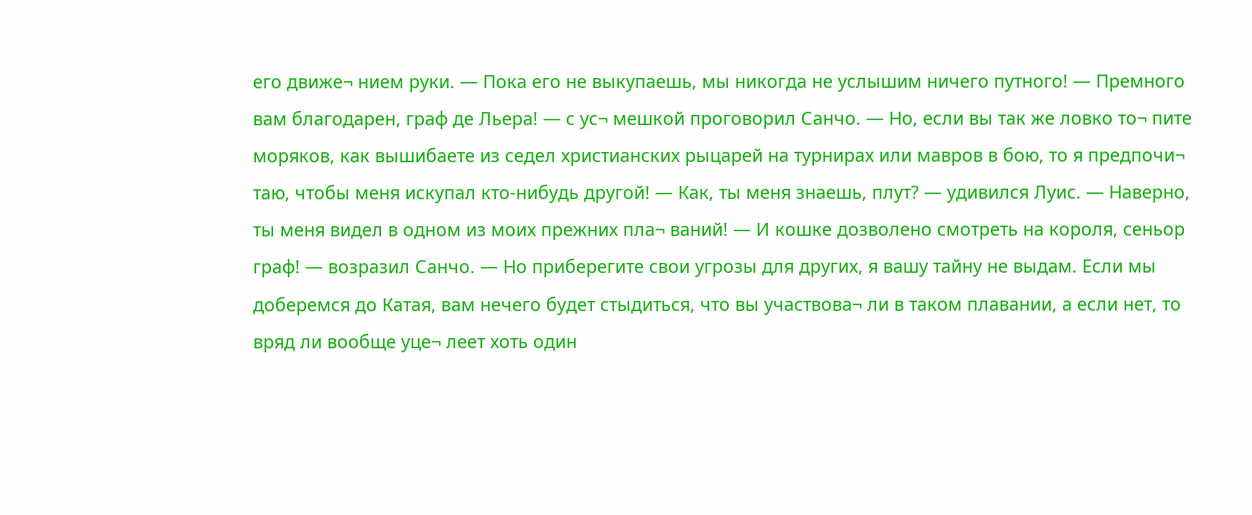его движе¬ нием руки. — Пока его не выкупаешь, мы никогда не услышим ничего путного! — Премного вам благодарен, граф де Льера! — с ус¬ мешкой проговорил Санчо. — Но, если вы так же ловко то¬ пите моряков, как вышибаете из седел христианских рыцарей на турнирах или мавров в бою, то я предпочи¬ таю, чтобы меня искупал кто-нибудь другой! — Как, ты меня знаешь, плут? — удивился Луис. — Наверно, ты меня видел в одном из моих прежних пла¬ ваний! — И кошке дозволено смотреть на короля, сеньор граф! — возразил Санчо. — Но приберегите свои угрозы для других, я вашу тайну не выдам. Если мы доберемся до Катая, вам нечего будет стыдиться, что вы участвова¬ ли в таком плавании, а если нет, то вряд ли вообще уце¬ леет хоть один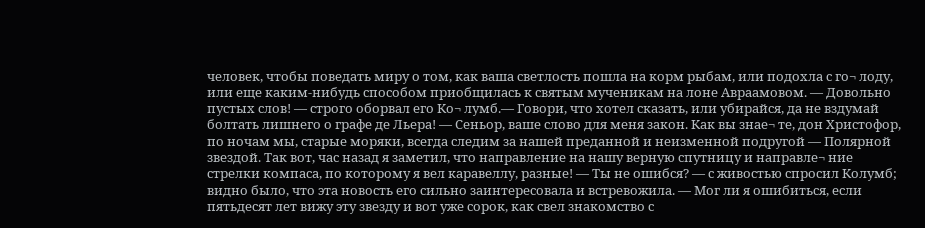человек, чтобы поведать миру о том, как ваша светлость пошла на корм рыбам, или подохла с го¬ лоду, или еще каким-нибудь способом приобщилась к святым мученикам на лоне Авраамовом. — Довольно пустых слов! — строго оборвал его Ко¬ лумб.— Говори, что хотел сказать, или убирайся, да не вздумай болтать лишнего о графе де Льера! — Сеньор, ваше слово для меня закон. Как вы знае¬ те, дон Христофор, по ночам мы, старые моряки, всегда следим за нашей преданной и неизменной подругой — Полярной звездой. Так вот, час назад я заметил, что направление на нашу верную спутницу и направле¬ ние стрелки компаса, по которому я вел каравеллу, разные! — Ты не ошибся? — с живостью спросил Колумб; видно было, что эта новость его сильно заинтересовала и встревожила. — Мог ли я ошибиться, если пятьдесят лет вижу эту звезду и вот уже сорок, как свел знакомство с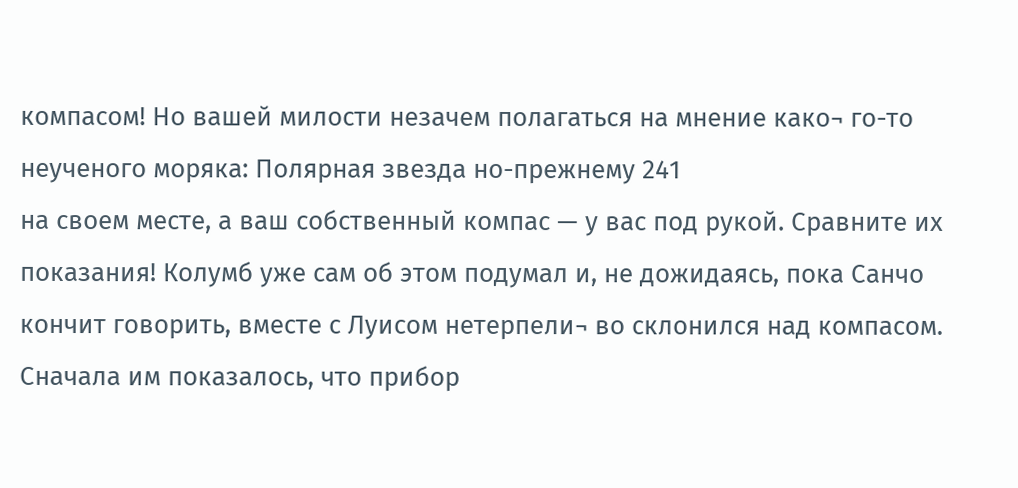компасом! Но вашей милости незачем полагаться на мнение како¬ го-то неученого моряка: Полярная звезда но-прежнему 241
на своем месте, а ваш собственный компас — у вас под рукой. Сравните их показания! Колумб уже сам об этом подумал и, не дожидаясь, пока Санчо кончит говорить, вместе с Луисом нетерпели¬ во склонился над компасом. Сначала им показалось, что прибор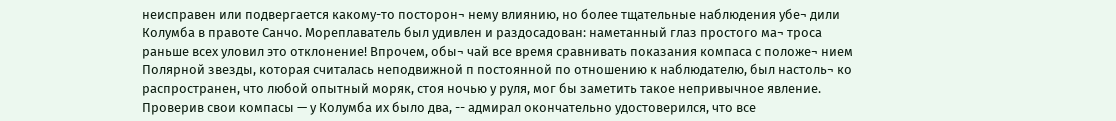неисправен или подвергается какому-то посторон¬ нему влиянию, но более тщательные наблюдения убе¬ дили Колумба в правоте Санчо. Мореплаватель был удивлен и раздосадован: наметанный глаз простого ма¬ троса раньше всех уловил это отклонение! Впрочем, обы¬ чай все время сравнивать показания компаса с положе¬ нием Полярной звезды, которая считалась неподвижной п постоянной по отношению к наблюдателю, был настоль¬ ко распространен, что любой опытный моряк, стоя ночью у руля, мог бы заметить такое непривычное явление. Проверив свои компасы — у Колумба их было два, -- адмирал окончательно удостоверился, что все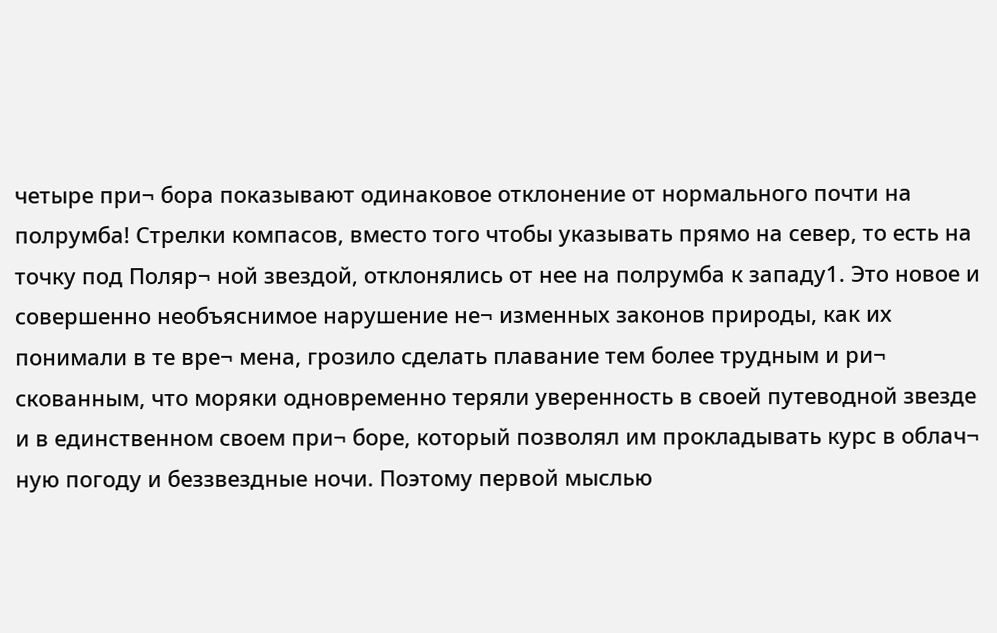четыре при¬ бора показывают одинаковое отклонение от нормального почти на полрумба! Стрелки компасов, вместо того чтобы указывать прямо на север, то есть на точку под Поляр¬ ной звездой, отклонялись от нее на полрумба к западу1. Это новое и совершенно необъяснимое нарушение не¬ изменных законов природы, как их понимали в те вре¬ мена, грозило сделать плавание тем более трудным и ри¬ скованным, что моряки одновременно теряли уверенность в своей путеводной звезде и в единственном своем при¬ боре, который позволял им прокладывать курс в облач¬ ную погоду и беззвездные ночи. Поэтому первой мыслью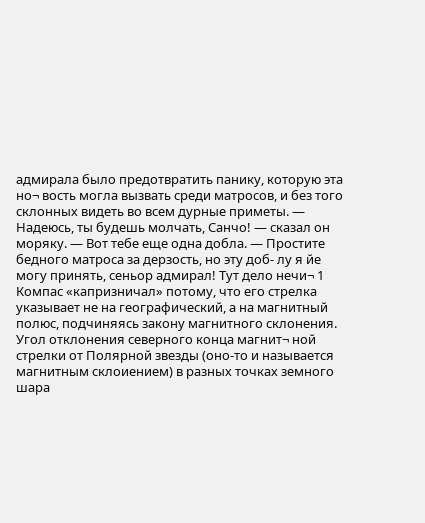адмирала было предотвратить панику, которую эта но¬ вость могла вызвать среди матросов, и без того склонных видеть во всем дурные приметы. — Надеюсь, ты будешь молчать, Санчо! — сказал он моряку. — Вот тебе еще одна добла. — Простите бедного матроса за дерзость, но эту доб- лу я йе могу принять, сеньор адмирал! Тут дело нечи¬ 1 Компас «капризничал» потому, что его стрелка указывает не на географический, а на магнитный полюс, подчиняясь закону магнитного склонения. Угол отклонения северного конца магнит¬ ной стрелки от Полярной звезды (оно-то и называется магнитным склоиением) в разных точках земного шара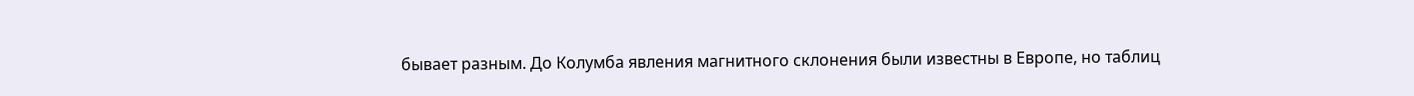бывает разным. До Колумба явления магнитного склонения были известны в Европе, но таблиц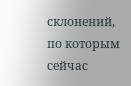склонений, по которым сейчас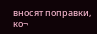вносят поправки, ко¬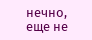нечно, еще не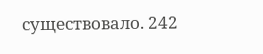существовало. 242